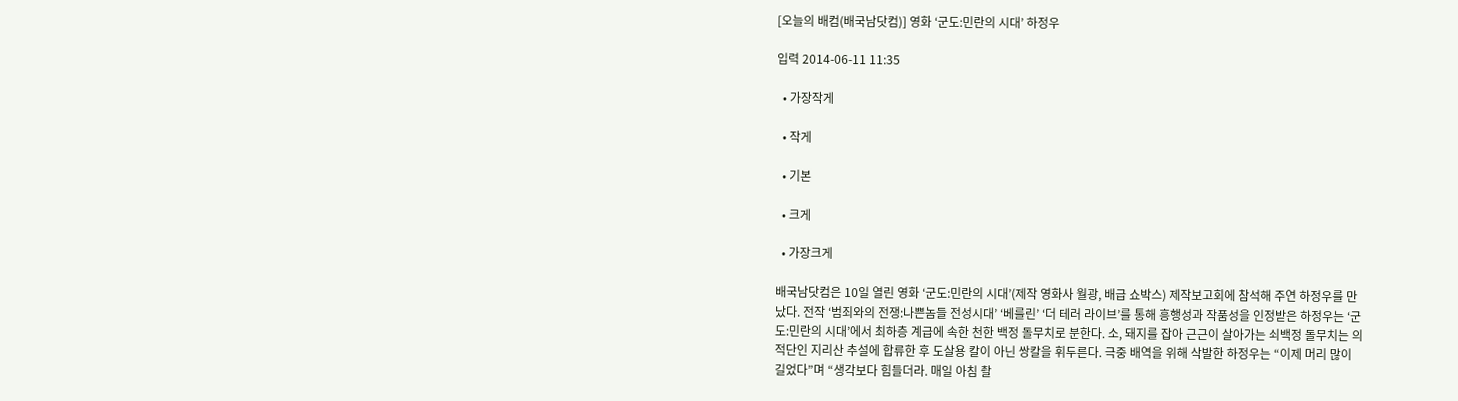[오늘의 배컴(배국남닷컴)] 영화 ‘군도:민란의 시대’ 하정우

입력 2014-06-11 11:35

  • 가장작게

  • 작게

  • 기본

  • 크게

  • 가장크게

배국남닷컴은 10일 열린 영화 ‘군도:민란의 시대’(제작 영화사 월광, 배급 쇼박스) 제작보고회에 참석해 주연 하정우를 만났다. 전작 ‘범죄와의 전쟁:나쁜놈들 전성시대’ ‘베를린’ ‘더 테러 라이브’를 통해 흥행성과 작품성을 인정받은 하정우는 ‘군도:민란의 시대’에서 최하층 계급에 속한 천한 백정 돌무치로 분한다. 소, 돼지를 잡아 근근이 살아가는 쇠백정 돌무치는 의적단인 지리산 추설에 합류한 후 도살용 칼이 아닌 쌍칼을 휘두른다. 극중 배역을 위해 삭발한 하정우는 “이제 머리 많이 길었다”며 “생각보다 힘들더라. 매일 아침 촬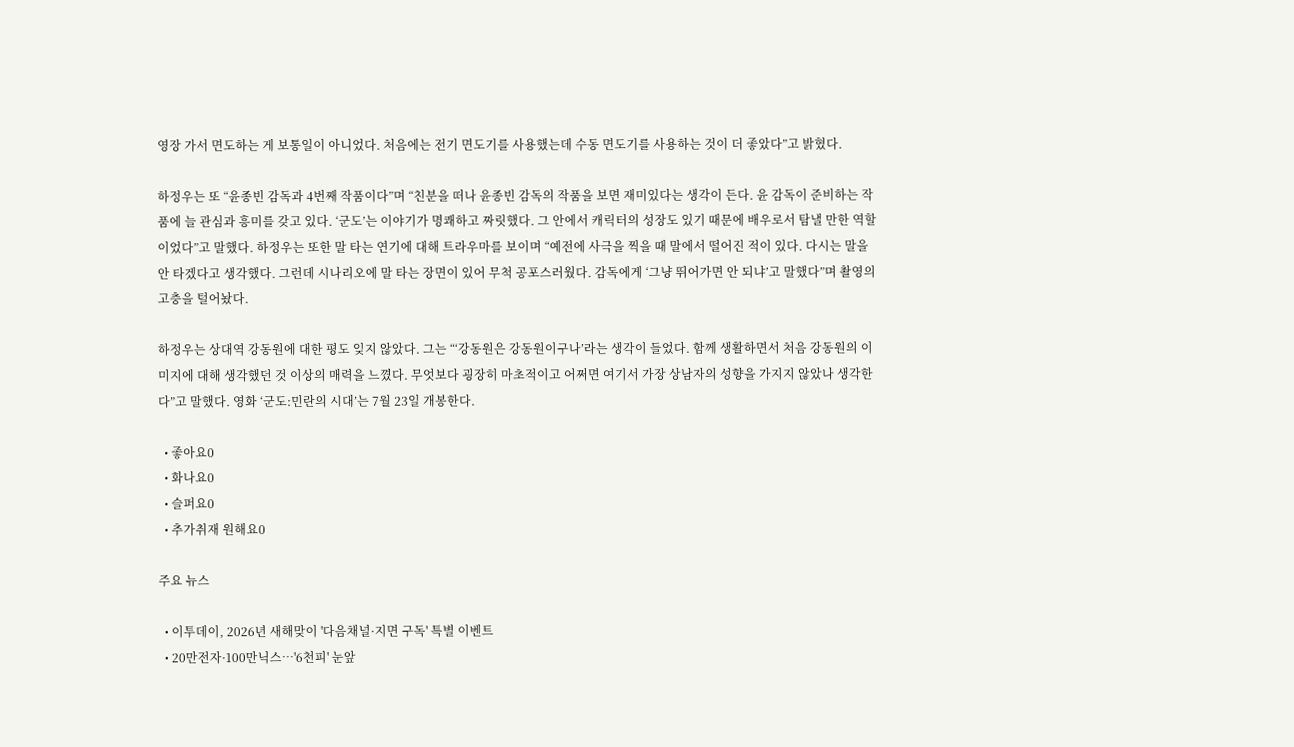영장 가서 면도하는 게 보통일이 아니었다. 처음에는 전기 면도기를 사용했는데 수동 면도기를 사용하는 것이 더 좋았다”고 밝혔다.

하정우는 또 “윤종빈 감독과 4번째 작품이다”며 “친분을 떠나 윤종빈 감독의 작품을 보면 재미있다는 생각이 든다. 윤 감독이 준비하는 작품에 늘 관심과 흥미를 갖고 있다. ‘군도’는 이야기가 명쾌하고 짜릿했다. 그 안에서 캐릭터의 성장도 있기 때문에 배우로서 탐낼 만한 역할이었다”고 말했다. 하정우는 또한 말 타는 연기에 대해 트라우마를 보이며 “예전에 사극을 찍을 때 말에서 떨어진 적이 있다. 다시는 말을 안 타겠다고 생각했다. 그런데 시나리오에 말 타는 장면이 있어 무척 공포스러웠다. 감독에게 ‘그냥 뛰어가면 안 되냐’고 말했다”며 촬영의 고충을 털어놨다.

하정우는 상대역 강동원에 대한 평도 잊지 않았다. 그는 “‘강동원은 강동원이구나’라는 생각이 들었다. 함께 생활하면서 처음 강동원의 이미지에 대해 생각했던 것 이상의 매력을 느꼈다. 무엇보다 굉장히 마초적이고 어쩌면 여기서 가장 상남자의 성향을 가지지 않았나 생각한다”고 말했다. 영화 ‘군도:민란의 시대’는 7월 23일 개봉한다.

  • 좋아요0
  • 화나요0
  • 슬퍼요0
  • 추가취재 원해요0

주요 뉴스

  • 이투데이, 2026년 새해맞이 '다음채널·지면 구독' 특별 이벤트
  • 20만전자·100만닉스…'6천피' 눈앞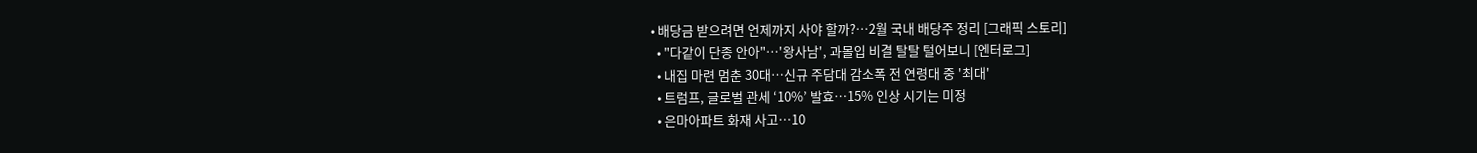• 배당금 받으려면 언제까지 사야 할까?…2월 국내 배당주 정리 [그래픽 스토리]
  • "다같이 단종 안아"⋯'왕사남', 과몰입 비결 탈탈 털어보니 [엔터로그]
  • 내집 마련 멈춘 30대⋯신규 주담대 감소폭 전 연령대 중 '최대'
  • 트럼프, 글로벌 관세 ‘10%’ 발효…15% 인상 시기는 미정
  • 은마아파트 화재 사고…10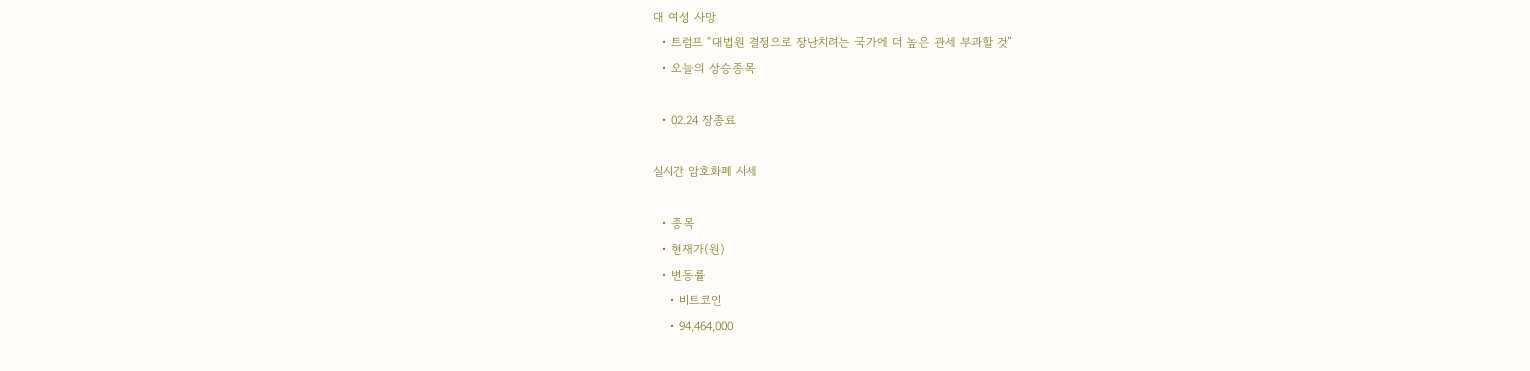대 여성 사망
  • 트럼프 “대법원 결정으로 장난치려는 국가에 더 높은 관세 부과할 것”
  • 오늘의 상승종목

  • 02.24 장종료

실시간 암호화폐 시세

  • 종목
  • 현재가(원)
  • 변동률
    • 비트코인
    • 94,464,000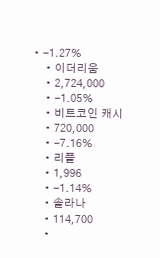• -1.27%
    • 이더리움
    • 2,724,000
    • -1.05%
    • 비트코인 캐시
    • 720,000
    • -7.16%
    • 리플
    • 1,996
    • -1.14%
    • 솔라나
    • 114,700
    •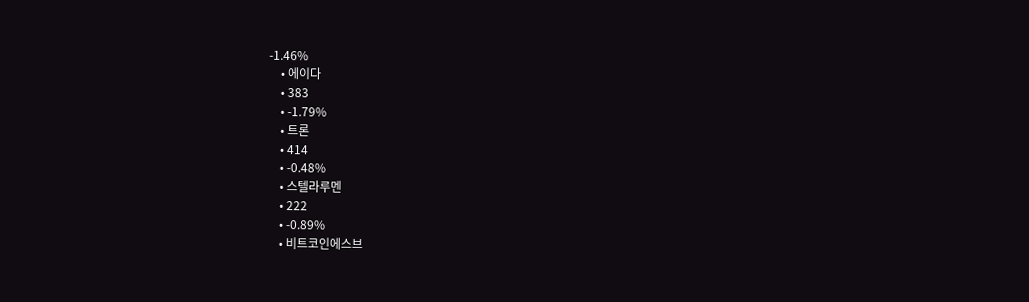-1.46%
    • 에이다
    • 383
    • -1.79%
    • 트론
    • 414
    • -0.48%
    • 스텔라루멘
    • 222
    • -0.89%
    • 비트코인에스브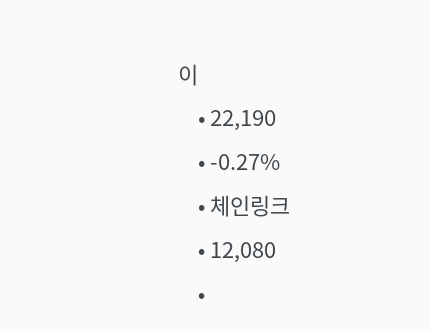이
    • 22,190
    • -0.27%
    • 체인링크
    • 12,080
    •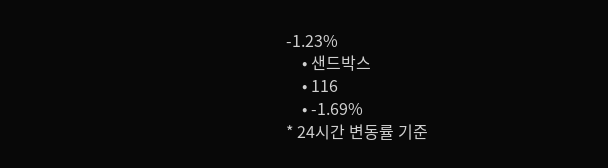-1.23%
    • 샌드박스
    • 116
    • -1.69%
* 24시간 변동률 기준